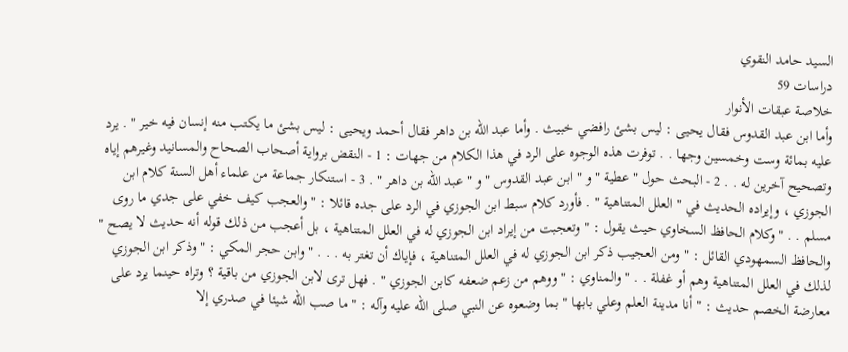السيد حامد النقوي
دراسات 59
خلاصة عبقات الأنوار
وأما ابن عبد القدوس فقال يحيى : ليس بشئ رافضي خبيث . وأما عبد الله بن داهر فقال أحمد ويحيى : ليس بشئ ما يكتب منه إنسان فيه خير " . يرد عليه بمائة وست وخمسين وجها . . توفرت هذه الوجوه على الرد في هذا الكلام من جهات : 1 - النقض برواية أصحاب الصحاح والمسانيد وغيرهم إياه وتصحيح آخرين له . . 2 - البحث حول " عطية " و " ابن عبد القدوس " و " عبد الله بن داهر " . 3 - استنكار جماعة من علماء أهل السنة كلام ابن الجوزي ، وإيراده الحديث في " العلل المتناهية " . فأورد كلام سبط ابن الجوزي في الرد على جده قائلا : " والعجب كيف خفي على جدي ما روى مسلم . . " وكلام الحافظ السخاوي حيث يقول : " وتعجبت من إيراد ابن الجوزي له في العلل المتناهية ، بل أعجب من ذلك قوله أنه حديث لا يصح " والحافظ السمهودي القائل : " ومن العجيب ذكر ابن الجوزي له في العلل المتناهية ، فإياك أن تغتر به . . . " وابن حجر المكي : " وذكر ابن الجوزي لذلك في العلل المتناهية وهم أو غفلة . . " والمناوي : " ووهم من زعم ضعفه كابن الجوزي " . فهل ترى لابن الجوزي من باقية ؟ وتراه حينما يرد على معارضة الخصم حديث : " أنا مدينة العلم وعلي بابها " بما وضعوه عن النبي صلى الله عليه وآله : " ما صب الله شيئا في صدري إلا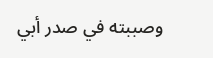وصببته في صدر أبي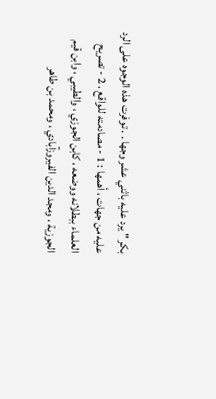بكر " يرد عليه باثني عشر وجها . . توفرت هذه الوجوه على الرد عليه من جهات ، أهمها : 1 - مصادمته للواقع . 2 - تصريح العلماء ببطلانه ووضعه ، كابن الجوزي ، والطيبي ، وابن قيم الجوزية ، ومجد الدين الفيروزآبادي ، ومحمد بن طاهر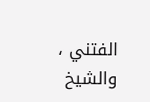الفتني ، والشيخ